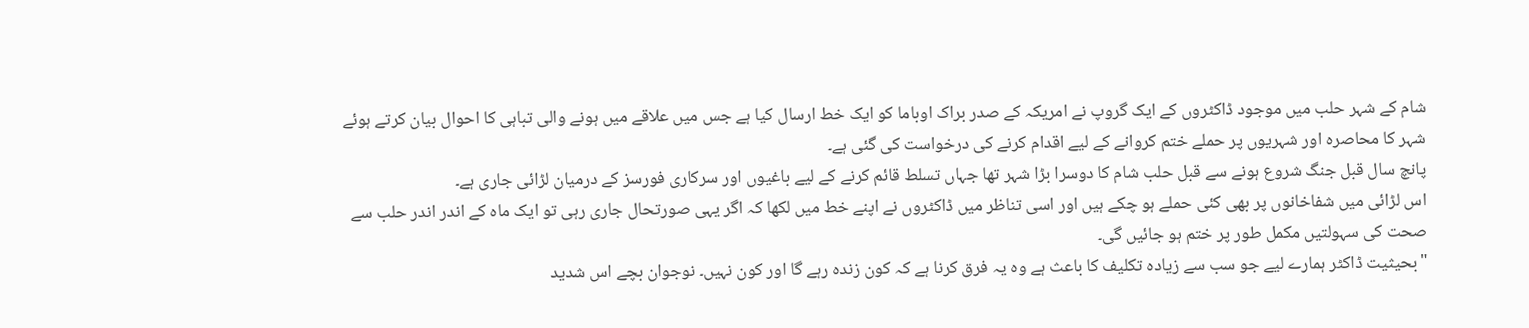شام کے شہر حلب میں موجود ڈاکٹروں کے ایک گروپ نے امریکہ کے صدر براک اوباما کو ایک خط ارسال کیا ہے جس میں علاقے میں ہونے والی تباہی کا احوال بیان کرتے ہوئے شہر کا محاصرہ اور شہریوں پر حملے ختم کروانے کے لیے اقدام کرنے کی درخواست کی گئی ہے۔
پانچ سال قبل جنگ شروع ہونے سے قبل حلب شام کا دوسرا بڑا شہر تھا جہاں تسلط قائم کرنے کے لیے باغیوں اور سرکاری فورسز کے درمیان لڑائی جاری ہے۔
اس لڑائی میں شفاخانوں پر بھی کئی حملے ہو چکے ہیں اور اسی تناظر میں ڈاکٹروں نے اپنے خط میں لکھا کہ اگر یہی صورتحال جاری رہی تو ایک ماہ کے اندر اندر حلب سے صحت کی سہولتیں مکمل طور پر ختم ہو جائیں گی۔
"بحیثیت ڈاکٹر ہمارے لیے جو سب سے زیادہ تکلیف کا باعث ہے وہ یہ فرق کرنا ہے کہ کون زندہ رہے گا اور کون نہیں۔ نوجوان بچے اس شدید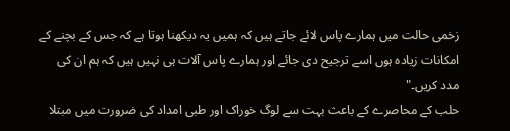زخمی حالت میں ہمارے پاس لائے جاتے ہیں کہ ہمیں یہ دیکھنا ہوتا ہے کہ جس کے بچنے کے امکانات زیادہ ہوں اسے ترجیح دی جائے اور ہمارے پاس آلات ہی نہیں ہیں کہ ہم ان کی مدد کریں۔"
حلب کے محاصرے کے باعث بہت سے لوگ خوراک اور طبی امداد کی ضرورت میں مبتلا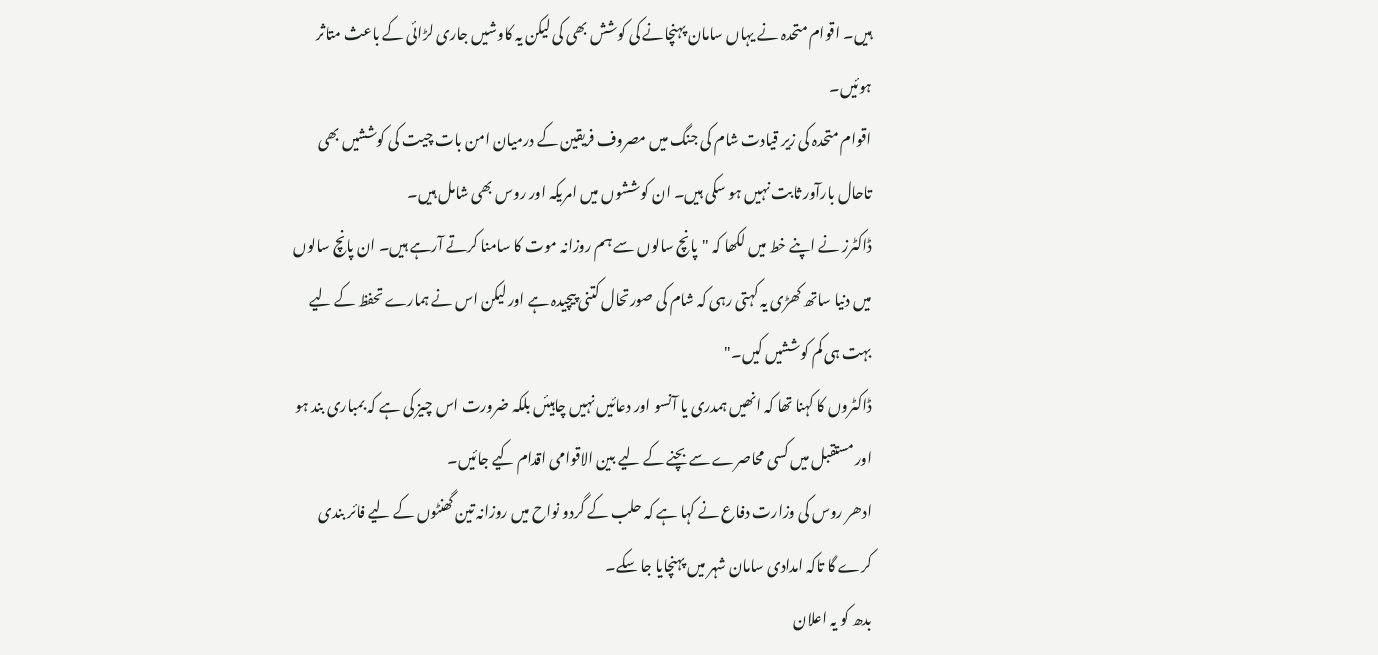ہیں۔ اقوام متحدہ نے یہاں سامان پہنچانے کی کوشش بھی کی لیکن یہ کاوشیں جاری لڑائی کے باعث متاثر ہوئیں۔
اقوام متحدہ کی زیر قیادت شام کی جنگ میں مصروف فریقین کے درمیان امن بات چیت کی کوششیں بھی تاحال بارآور ثابت نہیں ہو سکی ہیں۔ ان کوششوں میں امریکہ اور روس بھی شامل ہیں۔
ڈاکٹرز نے اپنے خط میں لکھا کہ "پانچ سالوں سے ہم روزانہ موت کا سامنا کرتے آرہے ہیں۔ ان پانچ سالوں میں دنیا ساتھ کھڑی یہ کہتی رہی کہ شام کی صورتحال کتنی پیچیدہ ہے اور لیکن اس نے ہمارے تحفظ کے لیے بہت ہی کم کوششیں کیں۔"
ڈاکٹروں کا کہنا تھا کہ انھیں ہمدری یا آنسو اور دعائیں نہیں چاہیئں بلکہ ضرورت اس چیز کی ہے کہ بمباری بند ہو اور مستقبل میں کسی محاصرے سے بچنے کے لیے بین الاقوامی اقدام کیے جائیں۔
ادھر روس کی وزارت دفاع نے کہا ہے کہ حلب کے گردو نواح میں روزانہ تین گھنٹوں کے لیے فائر بندی کرے گا تاکہ امدادی سامان شہر میں پہنچایا جا سکے۔
بدھ کو یہ اعلان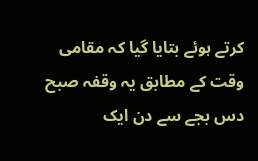کرتے ہوئے بتایا گیا کہ مقامی وقت کے مطابق یہ وقفہ صبح دس بجے سے دن ایک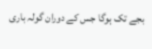بجے تک ہوگا جس کے دوران گولہ باری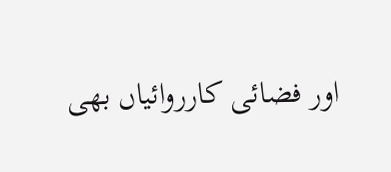اور فضائی کارروائیاں بھی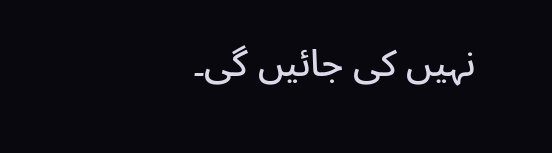نہیں کی جائیں گی۔